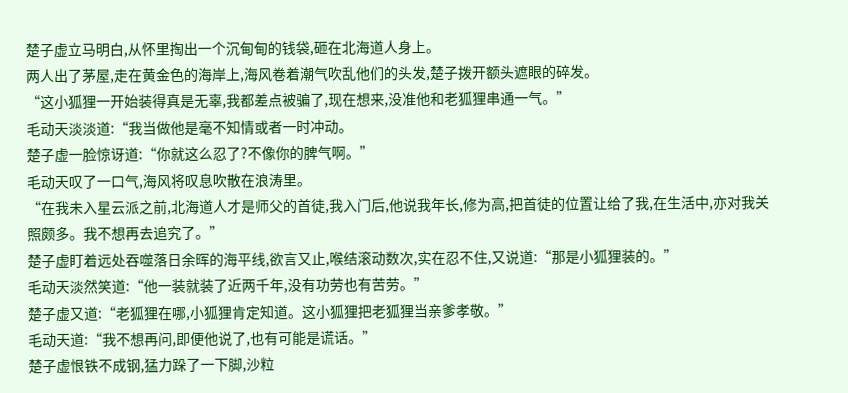楚子虚立马明白,从怀里掏出一个沉甸甸的钱袋,砸在北海道人身上。
两人出了茅屋,走在黄金色的海岸上,海风卷着潮气吹乱他们的头发,楚子拨开额头遮眼的碎发。
“这小狐狸一开始装得真是无辜,我都差点被骗了,现在想来,没准他和老狐狸串通一气。”
毛动天淡淡道:“我当做他是毫不知情或者一时冲动。
楚子虚一脸惊讶道:“你就这么忍了?不像你的脾气啊。”
毛动天叹了一口气,海风将叹息吹散在浪涛里。
“在我未入星云派之前,北海道人才是师父的首徒,我入门后,他说我年长,修为高,把首徒的位置让给了我,在生活中,亦对我关照颇多。我不想再去追究了。”
楚子虚盯着远处吞噬落日余晖的海平线,欲言又止,喉结滚动数次,实在忍不住,又说道:“那是小狐狸装的。”
毛动天淡然笑道:“他一装就装了近两千年,没有功劳也有苦劳。”
楚子虚又道:“老狐狸在哪,小狐狸肯定知道。这小狐狸把老狐狸当亲爹孝敬。”
毛动天道:“我不想再问,即便他说了,也有可能是谎话。”
楚子虚恨铁不成钢,猛力跺了一下脚,沙粒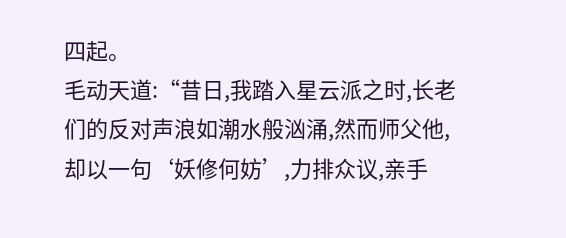四起。
毛动天道:“昔日,我踏入星云派之时,长老们的反对声浪如潮水般汹涌,然而师父他,却以一句‘妖修何妨’,力排众议,亲手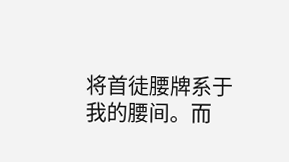将首徒腰牌系于我的腰间。而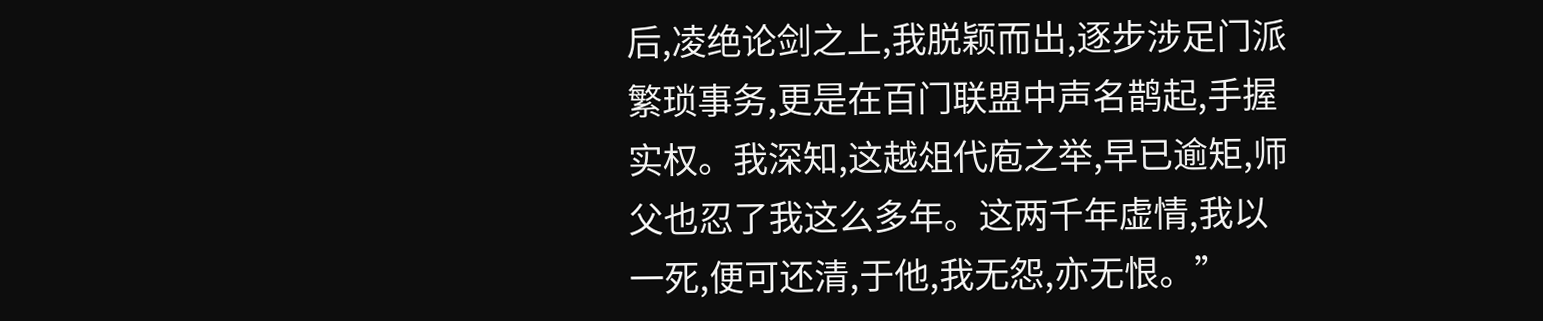后,凌绝论剑之上,我脱颖而出,逐步涉足门派繁琐事务,更是在百门联盟中声名鹊起,手握实权。我深知,这越俎代庖之举,早已逾矩,师父也忍了我这么多年。这两千年虚情,我以一死,便可还清,于他,我无怨,亦无恨。”